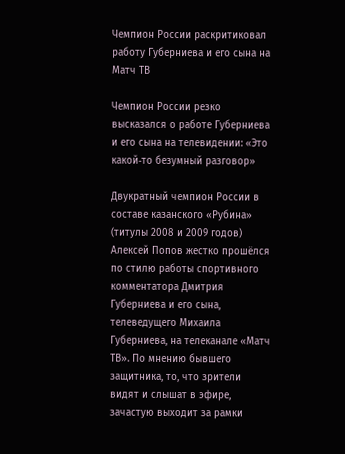Чемпион России раскритиковал работу Губерниева и его сына на Матч ТВ

Чемпион России резко высказался о работе Губерниева и его сына на телевидении: «Это какой‑то безумный разговор»

Двукратный чемпион России в составе казанского «Рубина» (титулы 2008 и 2009 годов) Алексей Попов жестко прошёлся по стилю работы спортивного комментатора Дмитрия Губерниева и его сына, телеведущего Михаила Губерниева, на телеканале «Матч ТВ». По мнению бывшего защитника, то, что зрители видят и слышат в эфире, зачастую выходит за рамки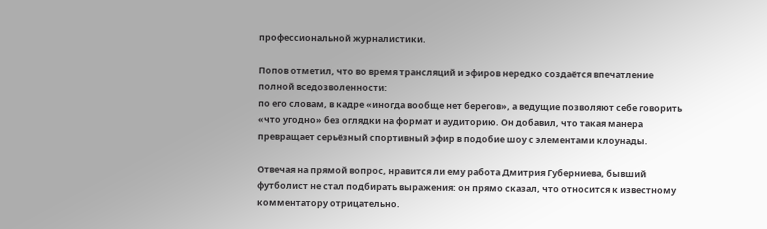профессиональной журналистики.

Попов отметил, что во время трансляций и эфиров нередко создаётся впечатление полной вседозволенности:
по его словам, в кадре «иногда вообще нет берегов», а ведущие позволяют себе говорить «что угодно» без оглядки на формат и аудиторию. Он добавил, что такая манера превращает серьёзный спортивный эфир в подобие шоу с элементами клоунады.

Отвечая на прямой вопрос, нравится ли ему работа Дмитрия Губерниева, бывший футболист не стал подбирать выражения: он прямо сказал, что относится к известному комментатору отрицательно.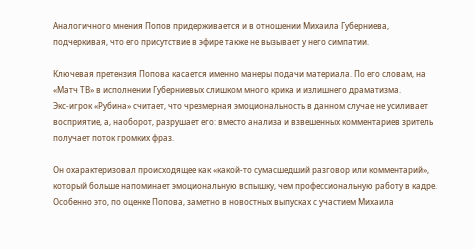Аналогичного мнения Попов придерживается и в отношении Михаила Губерниева, подчеркивая, что его присутствие в эфире также не вызывает у него симпатии.

Ключевая претензия Попова касается именно манеры подачи материала. По его словам, на «Матч ТВ» в исполнении Губерниевых слишком много крика и излишнего драматизма. Экс‑игрок «Рубина» считает, что чрезмерная эмоциональность в данном случае не усиливает восприятие, а, наоборот, разрушает его: вместо анализа и взвешенных комментариев зритель получает поток громких фраз.

Он охарактеризовал происходящее как «какой‑то сумасшедший разговор или комментарий», который больше напоминает эмоциональную вспышку, чем профессиональную работу в кадре. Особенно это, по оценке Попова, заметно в новостных выпусках с участием Михаила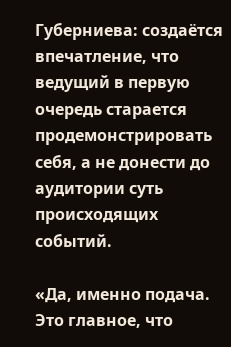Губерниева: создаётся впечатление, что ведущий в первую очередь старается продемонстрировать себя, а не донести до аудитории суть происходящих событий.

«Да, именно подача. Это главное, что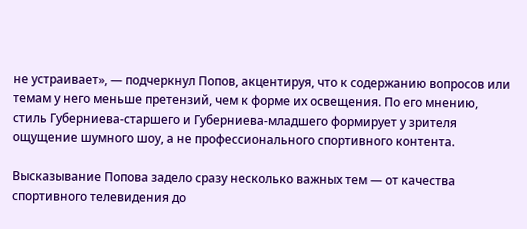не устраивает», — подчеркнул Попов, акцентируя, что к содержанию вопросов или темам у него меньше претензий, чем к форме их освещения. По его мнению, стиль Губерниева‑старшего и Губерниева‑младшего формирует у зрителя ощущение шумного шоу, а не профессионального спортивного контента.

Высказывание Попова задело сразу несколько важных тем — от качества спортивного телевидения до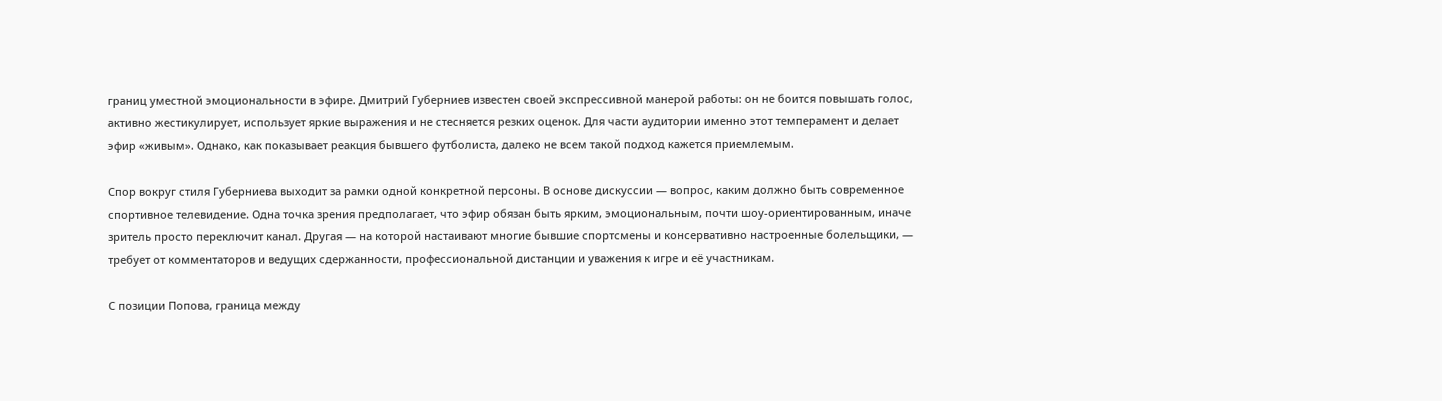границ уместной эмоциональности в эфире. Дмитрий Губерниев известен своей экспрессивной манерой работы: он не боится повышать голос, активно жестикулирует, использует яркие выражения и не стесняется резких оценок. Для части аудитории именно этот темперамент и делает эфир «живым». Однако, как показывает реакция бывшего футболиста, далеко не всем такой подход кажется приемлемым.

Спор вокруг стиля Губерниева выходит за рамки одной конкретной персоны. В основе дискуссии — вопрос, каким должно быть современное спортивное телевидение. Одна точка зрения предполагает, что эфир обязан быть ярким, эмоциональным, почти шоу‑ориентированным, иначе зритель просто переключит канал. Другая — на которой настаивают многие бывшие спортсмены и консервативно настроенные болельщики, — требует от комментаторов и ведущих сдержанности, профессиональной дистанции и уважения к игре и её участникам.

С позиции Попова, граница между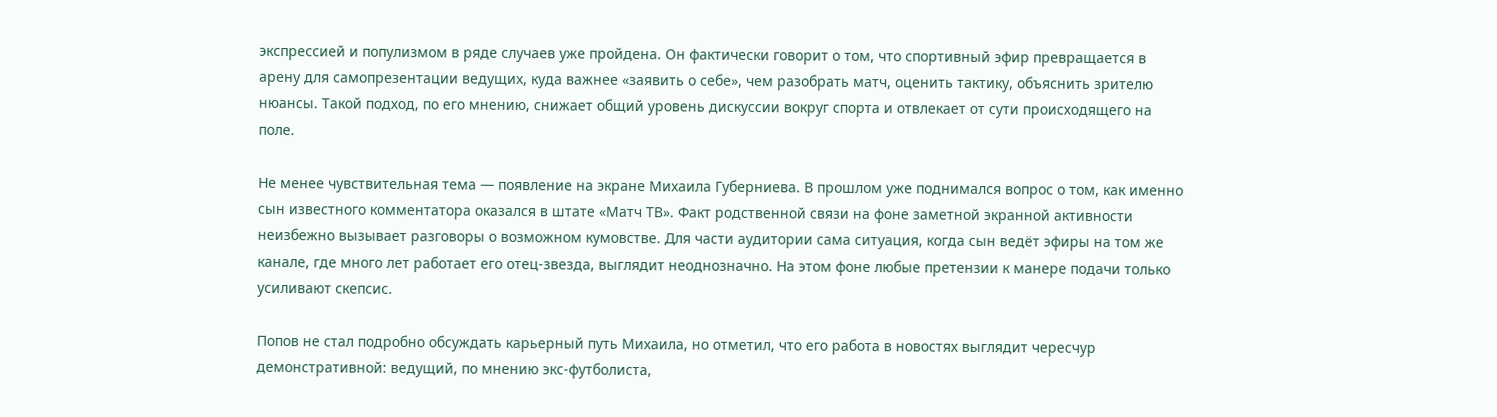экспрессией и популизмом в ряде случаев уже пройдена. Он фактически говорит о том, что спортивный эфир превращается в арену для самопрезентации ведущих, куда важнее «заявить о себе», чем разобрать матч, оценить тактику, объяснить зрителю нюансы. Такой подход, по его мнению, снижает общий уровень дискуссии вокруг спорта и отвлекает от сути происходящего на поле.

Не менее чувствительная тема — появление на экране Михаила Губерниева. В прошлом уже поднимался вопрос о том, как именно сын известного комментатора оказался в штате «Матч ТВ». Факт родственной связи на фоне заметной экранной активности неизбежно вызывает разговоры о возможном кумовстве. Для части аудитории сама ситуация, когда сын ведёт эфиры на том же канале, где много лет работает его отец‑звезда, выглядит неоднозначно. На этом фоне любые претензии к манере подачи только усиливают скепсис.

Попов не стал подробно обсуждать карьерный путь Михаила, но отметил, что его работа в новостях выглядит чересчур демонстративной: ведущий, по мнению экс‑футболиста,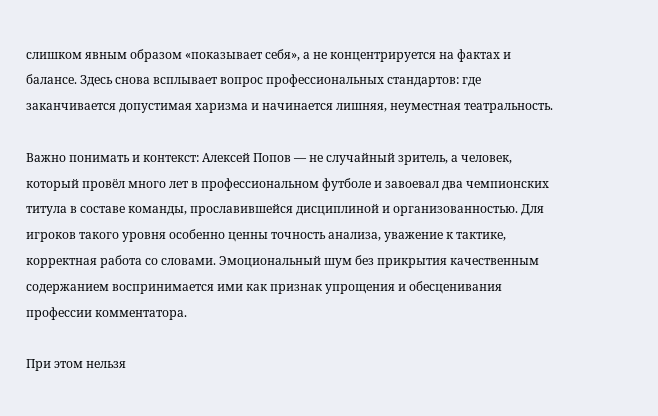слишком явным образом «показывает себя», а не концентрируется на фактах и балансе. Здесь снова всплывает вопрос профессиональных стандартов: где заканчивается допустимая харизма и начинается лишняя, неуместная театральность.

Важно понимать и контекст: Алексей Попов — не случайный зритель, а человек, который провёл много лет в профессиональном футболе и завоевал два чемпионских титула в составе команды, прославившейся дисциплиной и организованностью. Для игроков такого уровня особенно ценны точность анализа, уважение к тактике, корректная работа со словами. Эмоциональный шум без прикрытия качественным содержанием воспринимается ими как признак упрощения и обесценивания профессии комментатора.

При этом нельзя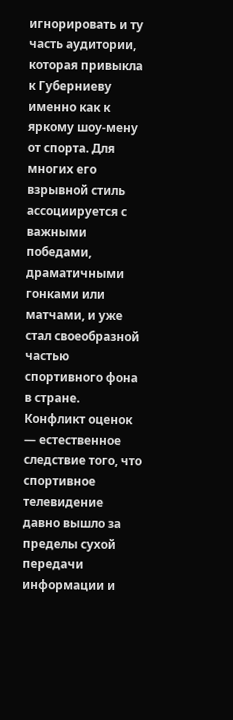игнорировать и ту часть аудитории, которая привыкла к Губерниеву именно как к яркому шоу‑мену от спорта. Для многих его взрывной стиль ассоциируется с важными победами, драматичными гонками или матчами, и уже стал своеобразной частью спортивного фона в стране. Конфликт оценок — естественное следствие того, что спортивное телевидение давно вышло за пределы сухой передачи информации и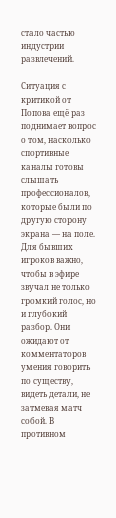стало частью индустрии развлечений.

Ситуация с критикой от Попова ещё раз поднимает вопрос о том, насколько спортивные каналы готовы слышать профессионалов, которые были по другую сторону экрана — на поле. Для бывших игроков важно, чтобы в эфире звучал не только громкий голос, но и глубокий разбор. Они ожидают от комментаторов умения говорить по существу, видеть детали, не затмевая матч собой. В противном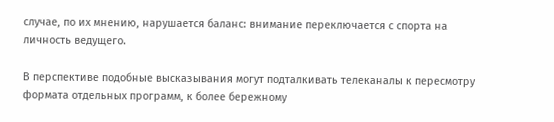случае, по их мнению, нарушается баланс: внимание переключается с спорта на личность ведущего.

В перспективе подобные высказывания могут подталкивать телеканалы к пересмотру формата отдельных программ, к более бережному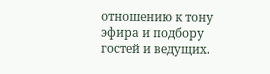отношению к тону эфира и подбору гостей и ведущих.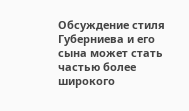Обсуждение стиля Губерниева и его сына может стать частью более широкого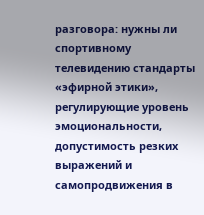разговора: нужны ли спортивному телевидению стандарты «эфирной этики», регулирующие уровень эмоциональности, допустимость резких выражений и самопродвижения в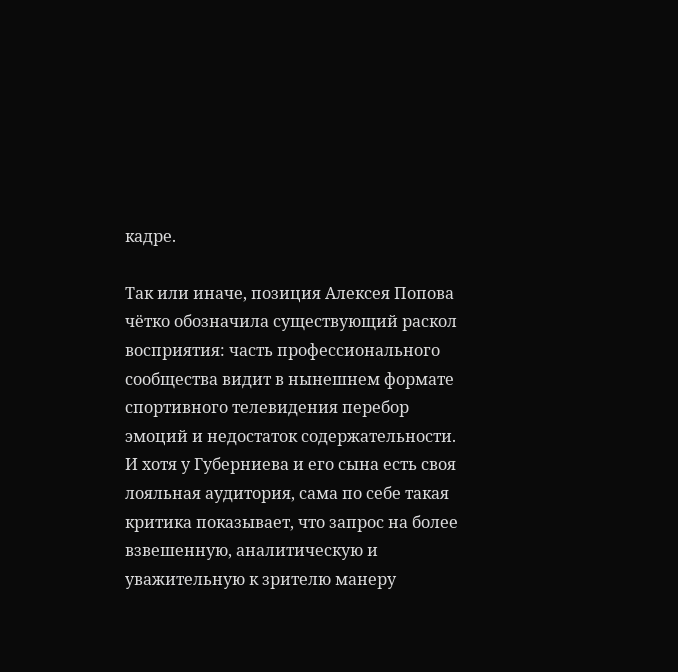кадре.

Так или иначе, позиция Алексея Попова чётко обозначила существующий раскол восприятия: часть профессионального сообщества видит в нынешнем формате спортивного телевидения перебор эмоций и недостаток содержательности. И хотя у Губерниева и его сына есть своя лояльная аудитория, сама по себе такая критика показывает, что запрос на более взвешенную, аналитическую и уважительную к зрителю манеру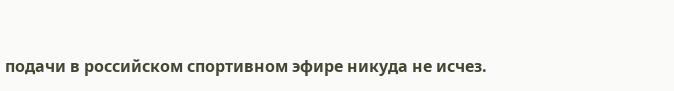подачи в российском спортивном эфире никуда не исчез.